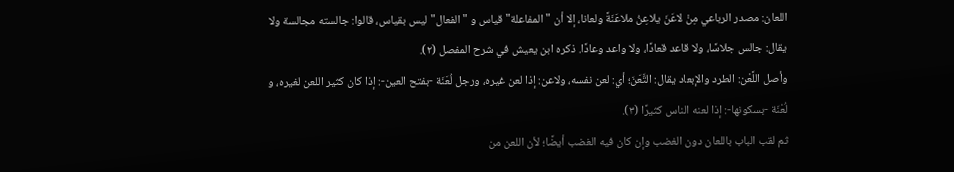اللعان: مصدر الرباعي مِنْ لاعَنَ يلاعِنُ ملاعَنَةً ولعانا، إلا أن "المفاعلة" قياس و "الفعال" ليس بقياس، قالوا: جالسته مجالسة ولا يقال: جالس جلاسًا، ولا قاعد قعادًا، ولا واعد وعادًا. ذكره ابن يعيش في شرح المفصل (٢).
وأصل اللَّعْن: الطرد والإبعاد يقال: التَّعَنَ؛ أي: لعن نفسه، ولاعن: إذا لعن غيره، ورجل لُعَنَة -بفتح العين-: إذا كان كثير اللعن لغيره، و لُعْنَة -بسكونها-: إذا لعنه الناس كثيرًا (٣).
ثم لقب الباب باللعان دون الغضب وإن كان فيه الغضب أيضًا؛ لأن اللعن من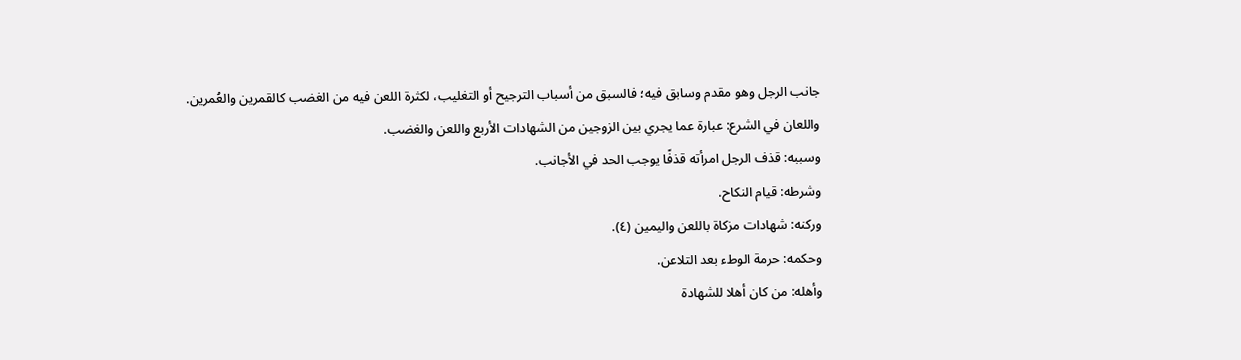جانب الرجل وهو مقدم وسابق فيه؛ فالسبق من أسباب الترجيح أو التغليب، لكثرة اللعن فيه من الغضب كالقمرين والعُمرين.
واللعان في الشرع: عبارة عما يجري بين الزوجين من الشهادات الأربع واللعن والغضب.
وسببه: قذف الرجل امرأته قذفًا يوجب الحد في الأجانب.
وشرطه: قيام النكاح.
وركنه: شهادات مزكاة باللعن واليمين (٤).
وحكمه: حرمة الوطء بعد التلاعن.
وأهله: من كان أهلا للشهادة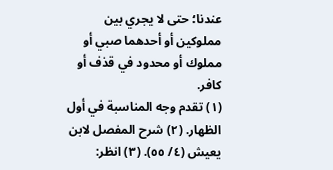عندنا؛ حتى لا يجري بين مملوكين أو أحدهما صبي أو مملوك أو محدود في قذف أو كافر.
(١) تقدم وجه المناسبة في أول الظهار. (٢) شرح المفصل لابن يعيش (٤/ ٥٥). (٣) انظر: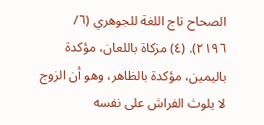الصحاح تاج اللغة للجوهري (٦/ ٢١٩٦). (٤) مزكاة باللعان، مؤكدة باليمين، مؤكدة بالظاهر، وهو أن الزوج لا يلوث الفراش على نفسه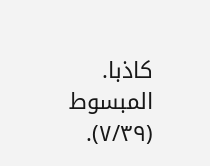كاذبا. المبسوط (٧/٣٩).